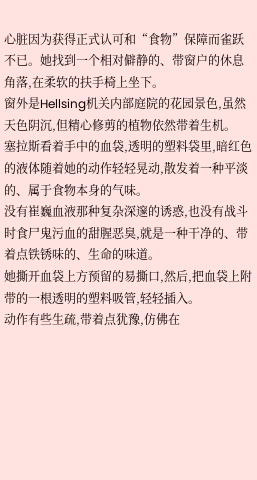心脏因为获得正式认可和“食物”保障而雀跃不已。她找到一个相对僻静的、带窗户的休息角落,在柔软的扶手椅上坐下。
窗外是Hellsing机关内部庭院的花园景色,虽然天色阴沉,但精心修剪的植物依然带着生机。
塞拉斯看着手中的血袋,透明的塑料袋里,暗红色的液体随着她的动作轻轻晃动,散发着一种平淡的、属于食物本身的气味。
没有崔巍血液那种复杂深邃的诱惑,也没有战斗时食尸鬼污血的甜腥恶臭,就是一种干净的、带着点铁锈味的、生命的味道。
她撕开血袋上方预留的易撕口,然后,把血袋上附带的一根透明的塑料吸管,轻轻插入。
动作有些生疏,带着点犹豫,仿佛在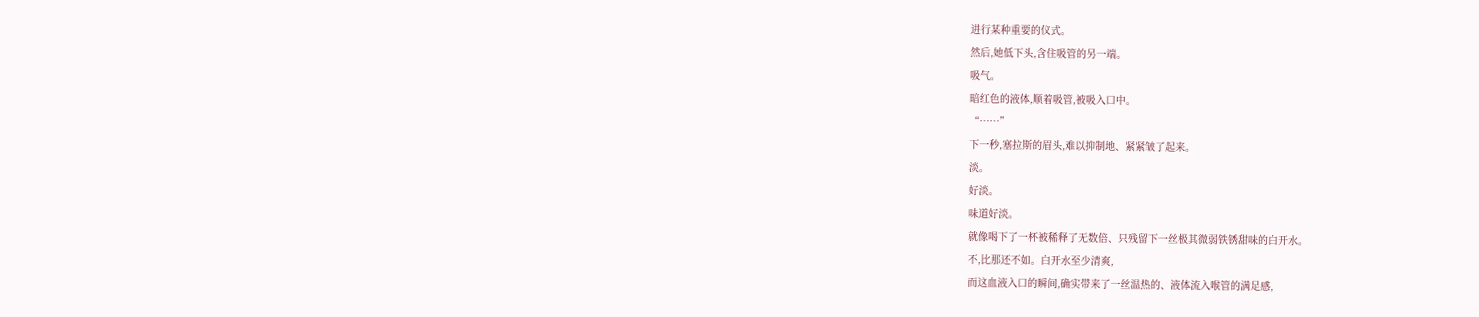进行某种重要的仪式。
然后,她低下头,含住吸管的另一端。
吸气。
暗红色的液体,顺着吸管,被吸入口中。
“……”
下一秒,塞拉斯的眉头,难以抑制地、紧紧皱了起来。
淡。
好淡。
味道好淡。
就像喝下了一杯被稀释了无数倍、只残留下一丝极其微弱铁锈甜味的白开水。
不,比那还不如。白开水至少清爽,
而这血液入口的瞬间,确实带来了一丝温热的、液体流入喉管的满足感,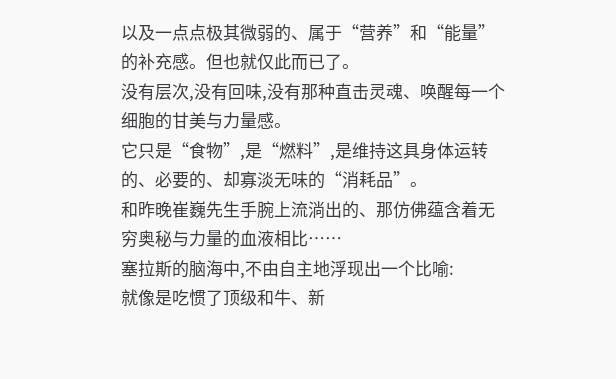以及一点点极其微弱的、属于“营养”和“能量”的补充感。但也就仅此而已了。
没有层次,没有回味,没有那种直击灵魂、唤醒每一个细胞的甘美与力量感。
它只是“食物”,是“燃料”,是维持这具身体运转的、必要的、却寡淡无味的“消耗品”。
和昨晚崔巍先生手腕上流淌出的、那仿佛蕴含着无穷奥秘与力量的血液相比……
塞拉斯的脑海中,不由自主地浮现出一个比喻:
就像是吃惯了顶级和牛、新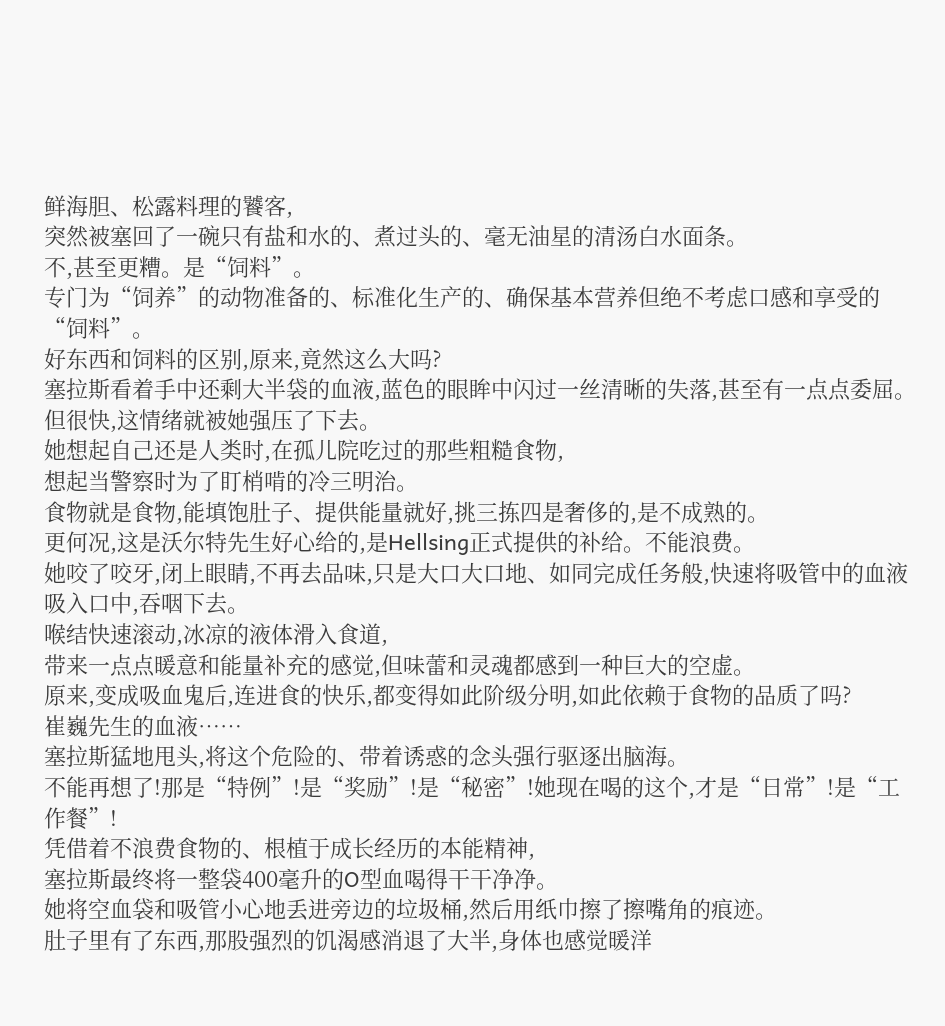鲜海胆、松露料理的饕客,
突然被塞回了一碗只有盐和水的、煮过头的、毫无油星的清汤白水面条。
不,甚至更糟。是“饲料”。
专门为“饲养”的动物准备的、标准化生产的、确保基本营养但绝不考虑口感和享受的“饲料”。
好东西和饲料的区别,原来,竟然这么大吗?
塞拉斯看着手中还剩大半袋的血液,蓝色的眼眸中闪过一丝清晰的失落,甚至有一点点委屈。
但很快,这情绪就被她强压了下去。
她想起自己还是人类时,在孤儿院吃过的那些粗糙食物,
想起当警察时为了盯梢啃的冷三明治。
食物就是食物,能填饱肚子、提供能量就好,挑三拣四是奢侈的,是不成熟的。
更何况,这是沃尔特先生好心给的,是Hellsing正式提供的补给。不能浪费。
她咬了咬牙,闭上眼睛,不再去品味,只是大口大口地、如同完成任务般,快速将吸管中的血液吸入口中,吞咽下去。
喉结快速滚动,冰凉的液体滑入食道,
带来一点点暖意和能量补充的感觉,但味蕾和灵魂都感到一种巨大的空虚。
原来,变成吸血鬼后,连进食的快乐,都变得如此阶级分明,如此依赖于食物的品质了吗?
崔巍先生的血液……
塞拉斯猛地甩头,将这个危险的、带着诱惑的念头强行驱逐出脑海。
不能再想了!那是“特例”!是“奖励”!是“秘密”!她现在喝的这个,才是“日常”!是“工作餐”!
凭借着不浪费食物的、根植于成长经历的本能精神,
塞拉斯最终将一整袋400毫升的O型血喝得干干净净。
她将空血袋和吸管小心地丢进旁边的垃圾桶,然后用纸巾擦了擦嘴角的痕迹。
肚子里有了东西,那股强烈的饥渴感消退了大半,身体也感觉暖洋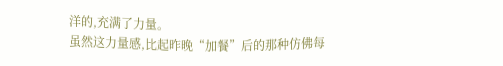洋的,充满了力量。
虽然这力量感,比起昨晚“加餐”后的那种仿佛每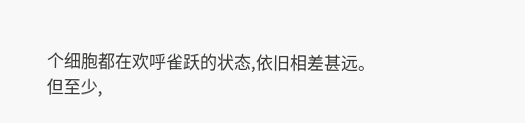个细胞都在欢呼雀跃的状态,依旧相差甚远。
但至少,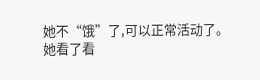她不“饿”了,可以正常活动了。
她看了看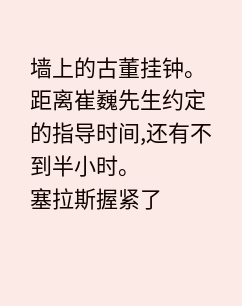墙上的古董挂钟。距离崔巍先生约定的指导时间,还有不到半小时。
塞拉斯握紧了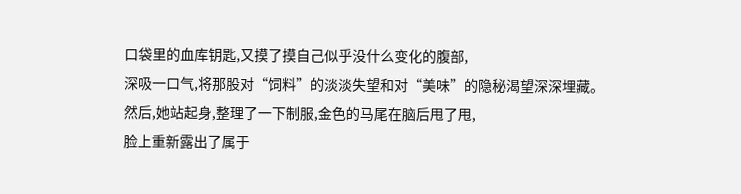口袋里的血库钥匙,又摸了摸自己似乎没什么变化的腹部,
深吸一口气,将那股对“饲料”的淡淡失望和对“美味”的隐秘渴望深深埋藏。
然后,她站起身,整理了一下制服,金色的马尾在脑后甩了甩,
脸上重新露出了属于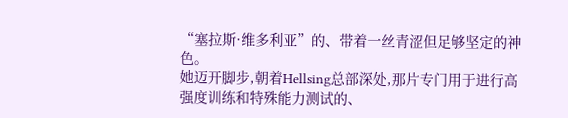“塞拉斯·维多利亚”的、带着一丝青涩但足够坚定的神色。
她迈开脚步,朝着Hellsing总部深处,那片专门用于进行高强度训练和特殊能力测试的、